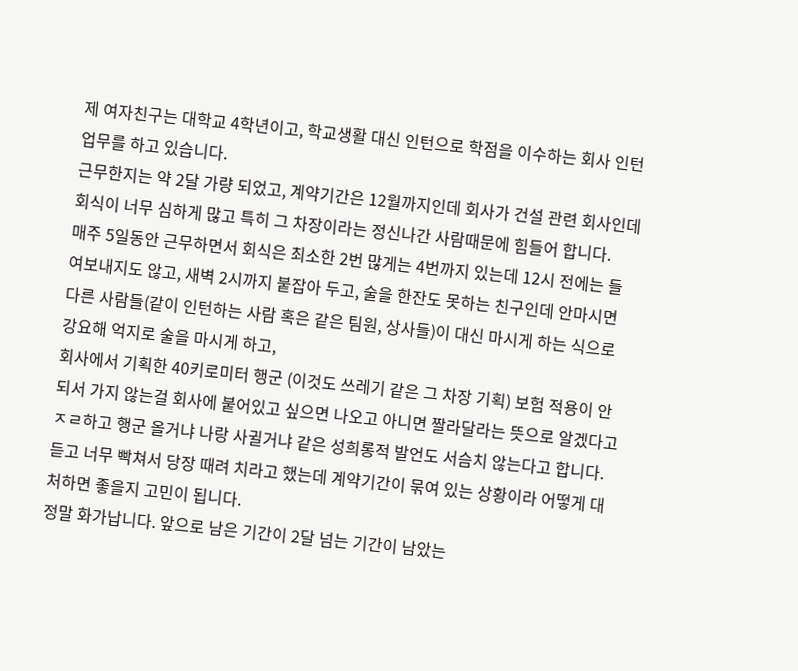제 여자친구는 대학교 4학년이고, 학교생활 대신 인턴으로 학점을 이수하는 회사 인턴업무를 하고 있습니다.
근무한지는 약 2달 가량 되었고, 계약기간은 12월까지인데 회사가 건설 관련 회사인데 회식이 너무 심하게 많고 특히 그 차장이라는 정신나간 사람때문에 힘들어 합니다.
매주 5일동안 근무하면서 회식은 최소한 2번 많게는 4번까지 있는데 12시 전에는 들여보내지도 않고, 새벽 2시까지 붙잡아 두고, 술을 한잔도 못하는 친구인데 안마시면 다른 사람들(같이 인턴하는 사람 혹은 같은 팀원, 상사들)이 대신 마시게 하는 식으로 강요해 억지로 술을 마시게 하고,
회사에서 기획한 40키로미터 행군 (이것도 쓰레기 같은 그 차장 기획) 보험 적용이 안되서 가지 않는걸 회사에 붙어있고 싶으면 나오고 아니면 짤라달라는 뜻으로 알겠다고 ㅈㄹ하고 행군 올거냐 나랑 사귈거냐 같은 성희롱적 발언도 서슴치 않는다고 합니다.
듣고 너무 빡쳐서 당장 때려 치라고 했는데 계약기간이 묶여 있는 상황이라 어떻게 대처하면 좋을지 고민이 됩니다.
정말 화가납니다. 앞으로 남은 기간이 2달 넘는 기간이 남았는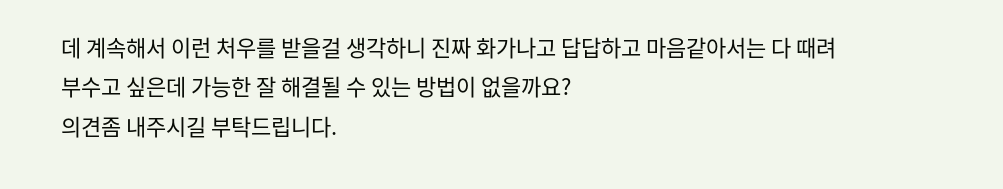데 계속해서 이런 처우를 받을걸 생각하니 진짜 화가나고 답답하고 마음같아서는 다 때려부수고 싶은데 가능한 잘 해결될 수 있는 방법이 없을까요?
의견좀 내주시길 부탁드립니다.